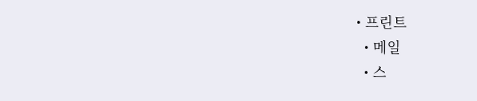• 프린트
  • 메일
  • 스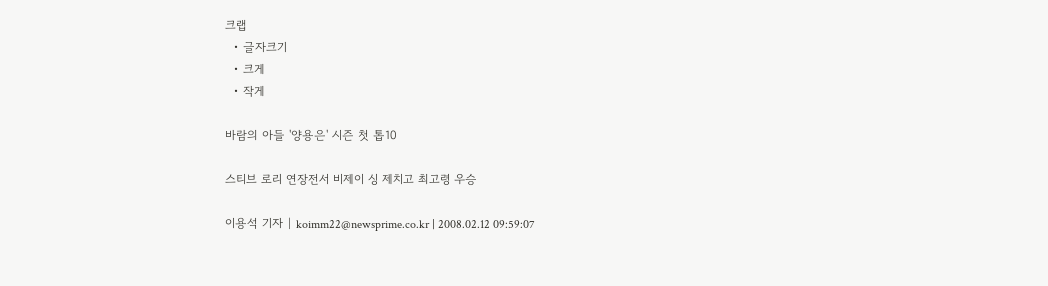크랩
  • 글자크기
  • 크게
  • 작게

바람의 아들 '양용은' 시즌 첫 톱10

스티브 로리 연장전서 비제이 싱 제치고 최고령 우승

이용석 기자 | koimm22@newsprime.co.kr | 2008.02.12 09:59:07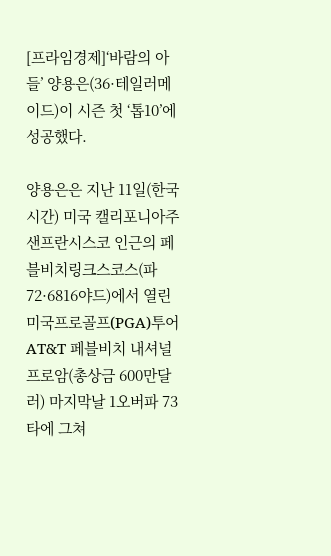[프라임경제]‘바람의 아들’ 양용은(36·테일러메이드)이 시즌 첫 ‘톱10’에 성공했다.

양용은은 지난 11일(한국시간) 미국 캘리포니아주 샌프란시스코 인근의 페블비치링크스코스(파72·6816야드)에서 열린 미국프로골프(PGA)투어 AT&T 페블비치 내셔널 프로암(총상금 600만달러) 마지막날 1오버파 73타에 그쳐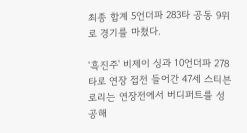최종 합계 5언더파 283타 공동 9위로 경기를 마쳤다.

'흑진주' 비제이 싱과 10언더파 278타로 연장 접전 들어간 47세 스티븐 로리는 연장전에서 버디퍼트를 성공해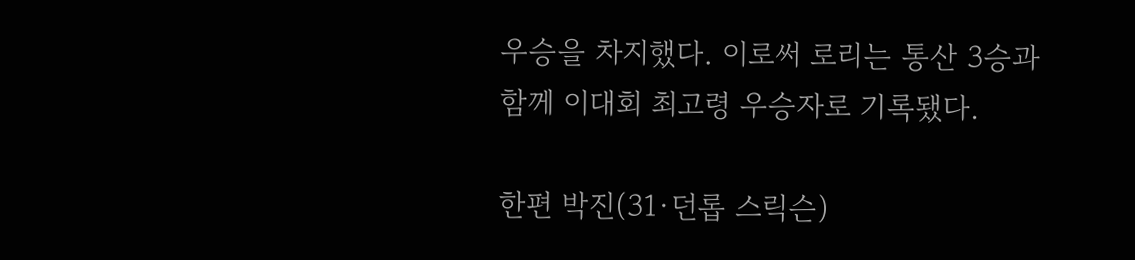우승을 차지했다. 이로써 로리는 통산 3승과 함께 이대회 최고령 우승자로 기록됐다.

한편 박진(31·던롭 스릭슨)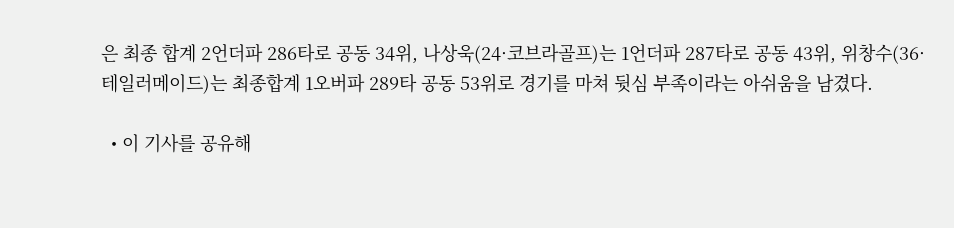은 최종 합계 2언더파 286타로 공동 34위, 나상욱(24·코브라골프)는 1언더파 287타로 공동 43위, 위창수(36·테일러메이드)는 최종합계 1오버파 289타 공동 53위로 경기를 마쳐 뒷심 부족이라는 아쉬움을 남겼다.

  • 이 기사를 공유해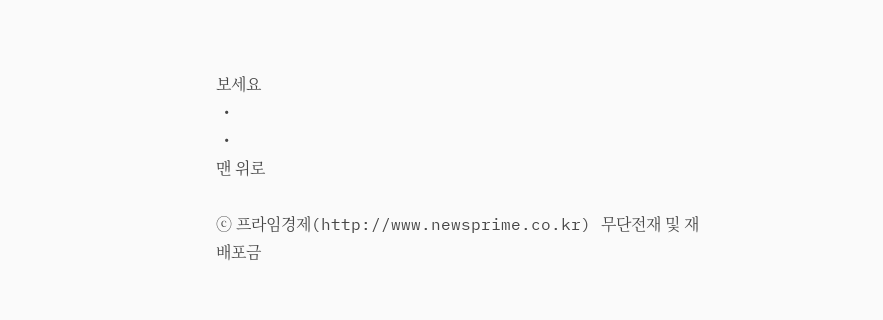보세요
  •
  •
맨 위로

ⓒ 프라임경제(http://www.newsprime.co.kr) 무단전재 및 재배포금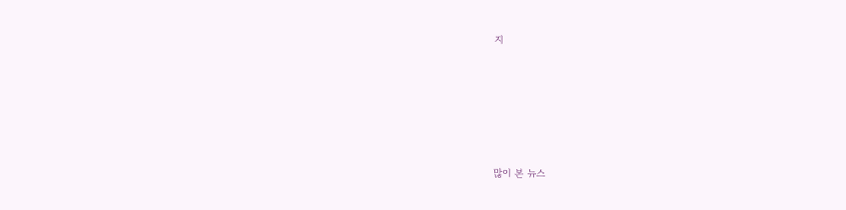지






많이 본 뉴스